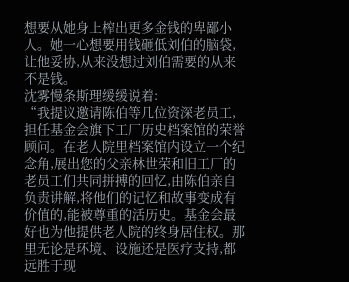想要从她身上榨出更多金钱的卑鄙小人。她一心想要用钱砸低刘伯的脑袋,让他妥协,从来没想过刘伯需要的从来不是钱。
沈雾慢条斯理缓缓说着:
“我提议邀请陈伯等几位资深老员工,担任基金会旗下工厂历史档案馆的荣誉顾问。在老人院里档案馆内设立一个纪念角,展出您的父亲林世荣和旧工厂的老员工们共同拼搏的回忆,由陈伯亲自负责讲解,将他们的记忆和故事变成有价值的,能被尊重的活历史。基金会最好也为他提供老人院的终身居住权。那里无论是环境、设施还是医疗支持,都远胜于现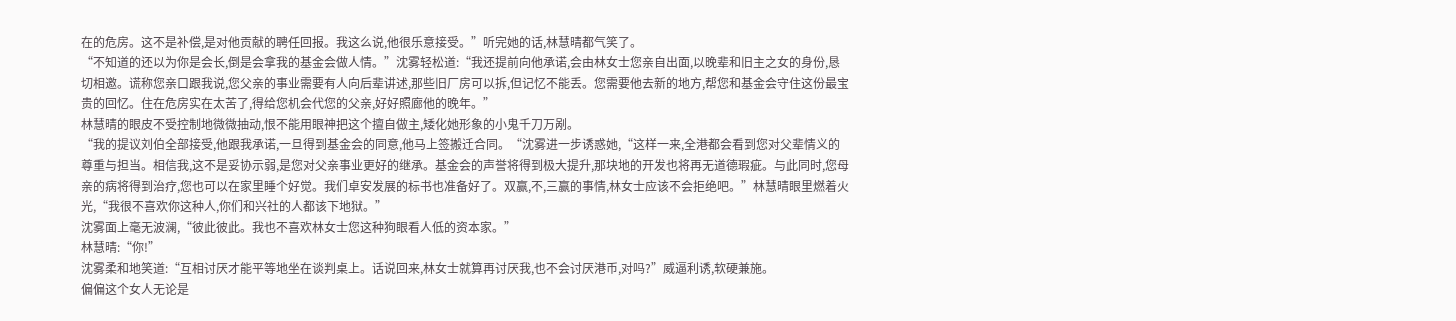在的危房。这不是补偿,是对他贡献的聘任回报。我这么说,他很乐意接受。”听完她的话,林慧晴都气笑了。
“不知道的还以为你是会长,倒是会拿我的基金会做人情。”沈雾轻松道:“我还提前向他承诺,会由林女士您亲自出面,以晚辈和旧主之女的身份,恳切相邀。谎称您亲口跟我说,您父亲的事业需要有人向后辈讲述,那些旧厂房可以拆,但记忆不能丢。您需要他去新的地方,帮您和基金会守住这份最宝贵的回忆。住在危房实在太苦了,得给您机会代您的父亲,好好照廊他的晚年。”
林慧晴的眼皮不受控制地微微抽动,恨不能用眼神把这个擅自做主,矮化她形象的小鬼千刀万剐。
“我的提议刘伯全部接受,他跟我承诺,一旦得到基金会的同意,他马上签搬迁合同。“沈雾进一步诱惑她,“这样一来,全港都会看到您对父辈情义的尊重与担当。相信我,这不是妥协示弱,是您对父亲事业更好的继承。基金会的声誉将得到极大提升,那块地的开发也将再无道德瑕疵。与此同时,您母亲的病将得到治疗,您也可以在家里睡个好觉。我们卓安发展的标书也准备好了。双赢,不,三赢的事情,林女士应该不会拒绝吧。”林慧晴眼里燃着火光,“我很不喜欢你这种人,你们和兴社的人都该下地狱。”
沈雾面上毫无波澜,“彼此彼此。我也不喜欢林女士您这种狗眼看人低的资本家。”
林慧晴:“你!”
沈雾柔和地笑道:“互相讨厌才能平等地坐在谈判桌上。话说回来,林女士就算再讨厌我,也不会讨厌港币,对吗?”威逼利诱,软硬兼施。
偏偏这个女人无论是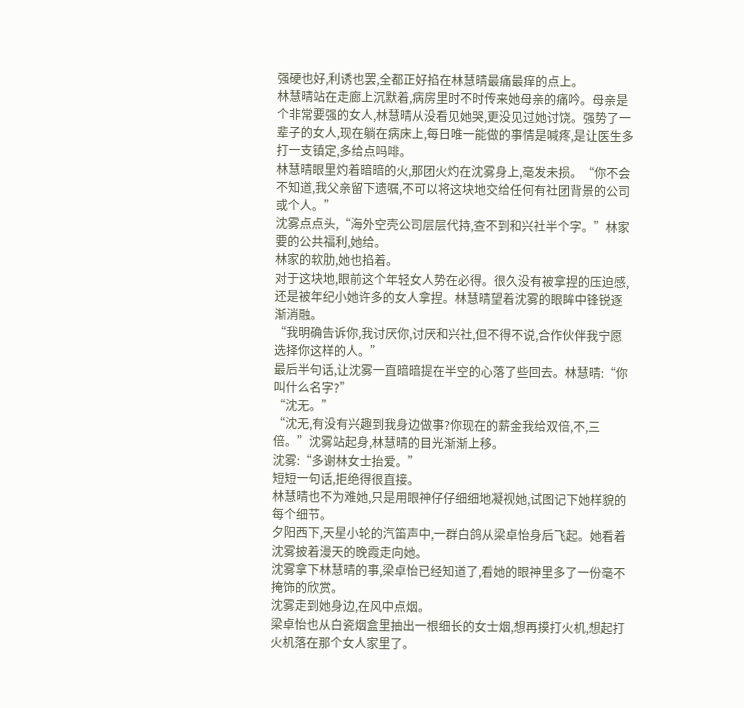强硬也好,利诱也罢,全都正好掐在林慧晴最痛最痒的点上。
林慧晴站在走廊上沉默着,病房里时不时传来她母亲的痛吟。母亲是个非常要强的女人,林慧晴从没看见她哭,更没见过她讨饶。强势了一辈子的女人,现在躺在病床上,每日唯一能做的事情是喊疼,是让医生多打一支镇定,多给点吗啡。
林慧晴眼里灼着暗暗的火,那团火灼在沈雾身上,毫发未损。“你不会不知道,我父亲留下遗嘱,不可以将这块地交给任何有社团背景的公司或个人。”
沈雾点点头,“海外空壳公司层层代持,查不到和兴社半个字。”林家要的公共福利,她给。
林家的软肋,她也掐着。
对于这块地,眼前这个年轻女人势在必得。很久没有被拿捏的压迫感,还是被年纪小她许多的女人拿捏。林慧晴望着沈雾的眼眸中锋锐逐渐消融。
“我明确告诉你,我讨厌你,讨厌和兴社,但不得不说,合作伙伴我宁愿选择你这样的人。”
最后半句话,让沈雾一直暗暗提在半空的心落了些回去。林慧晴:“你叫什么名字?”
“沈无。”
“沈无,有没有兴趣到我身边做事?你现在的薪金我给双倍,不,三倍。”沈雾站起身,林慧晴的目光渐渐上移。
沈雾:“多谢林女士抬爱。”
短短一句话,拒绝得很直接。
林慧晴也不为难她,只是用眼神仔仔细细地凝视她,试图记下她样貌的每个细节。
夕阳西下,天星小轮的汽笛声中,一群白鸽从梁卓怡身后飞起。她看着沈雾披着漫天的晚霞走向她。
沈雾拿下林慧晴的事,梁卓怡已经知道了,看她的眼神里多了一份毫不掩饰的欣赏。
沈雾走到她身边,在风中点烟。
梁卓怡也从白瓷烟盒里抽出一根细长的女士烟,想再摸打火机,想起打火机落在那个女人家里了。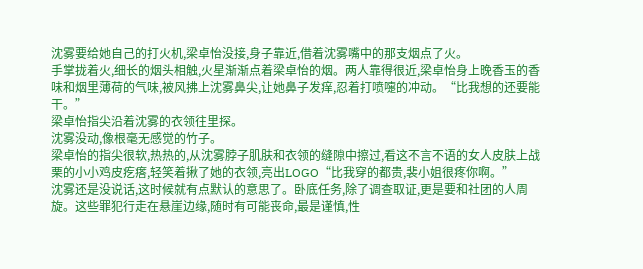沈雾要给她自己的打火机,梁卓怡没接,身子靠近,借着沈雾嘴中的那支烟点了火。
手掌拢着火,细长的烟头相触,火星渐渐点着梁卓怡的烟。两人靠得很近,梁卓怡身上晚香玉的香味和烟里薄荷的气味,被风拂上沈雾鼻尖,让她鼻子发痒,忍着打喷嚏的冲动。“比我想的还要能干。”
梁卓怡指尖沿着沈雾的衣领往里探。
沈雾没动,像根毫无感觉的竹子。
梁卓怡的指尖很软,热热的,从沈雾脖子肌肤和衣领的缝隙中擦过,看这不言不语的女人皮肤上战栗的小小鸡皮疙瘩,轻笑着揪了她的衣领,亮出LOGO“比我穿的都贵,裴小姐很疼你啊。”
沈雾还是没说话,这时候就有点默认的意思了。卧底任务,除了调查取证,更是要和社团的人周旋。这些罪犯行走在悬崖边缘,随时有可能丧命,最是谨慎,性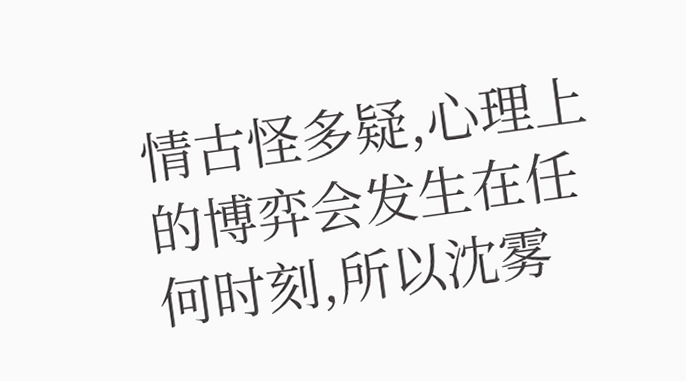情古怪多疑,心理上的博弈会发生在任何时刻,所以沈雾